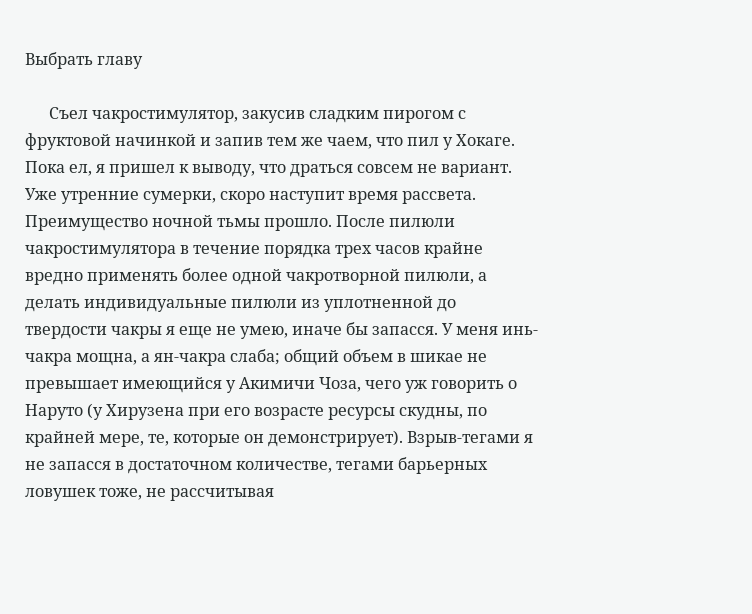Выбрать главу

      Съел чакростимулятор, закусив сладким пирогом с фруктовой начинкой и запив тем же чаем, что пил у Хокаге. Пока ел, я пришел к выводу, что драться совсем не вариант. Уже утренние сумерки, скоро наступит время рассвета. Преимущество ночной тьмы прошло. После пилюли чакростимулятора в течение порядка трех часов крайне вредно применять более одной чакротворной пилюли, а делать индивидуальные пилюли из уплотненной до твердости чакры я еще не умею, иначе бы запасся. У меня инь-чакра мощна, а ян-чакра слаба; общий объем в шикае не превышает имеющийся у Акимичи Чоза, чего уж говорить о Наруто (у Хирузена при его возрасте ресурсы скудны, по крайней мере, те, которые он демонстрирует). Взрыв-тегами я не запасся в достаточном количестве, тегами барьерных ловушек тоже, не рассчитывая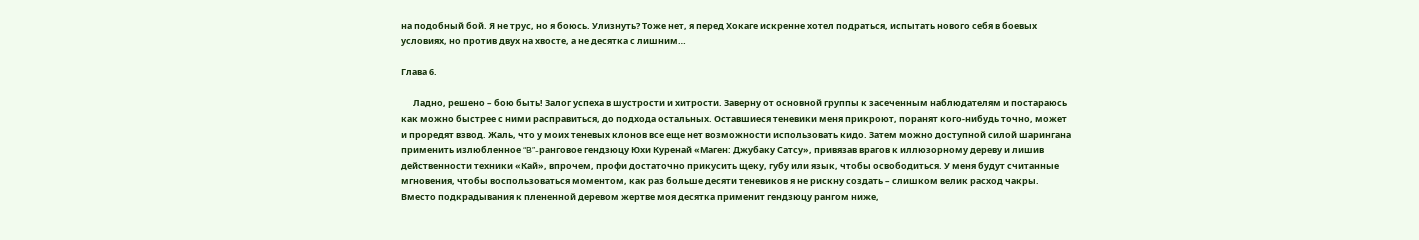на подобный бой. Я не трус, но я боюсь. Улизнуть? Тоже нет, я перед Хокаге искренне хотел подраться, испытать нового себя в боевых условиях, но против двух на хвосте, а не десятка с лишним…

Глава 6.

      Ладно, решено – бою быть! Залог успеха в шустрости и хитрости. Заверну от основной группы к засеченным наблюдателям и постараюсь как можно быстрее с ними расправиться, до подхода остальных. Оставшиеся теневики меня прикроют, поранят кого-нибудь точно, может и проредят взвод. Жаль, что у моих теневых клонов все еще нет возможности использовать кидо. Затем можно доступной силой шарингана применить излюбленное “B”-ранговое гендзюцу Юхи Куренай «Маген: Джубаку Сатсу», привязав врагов к иллюзорному дереву и лишив действенности техники «Кай», впрочем, профи достаточно прикусить щеку, губу или язык, чтобы освободиться. У меня будут считанные мгновения, чтобы воспользоваться моментом, как раз больше десяти теневиков я не рискну создать – слишком велик расход чакры. Вместо подкрадывания к плененной деревом жертве моя десятка применит гендзюцу рангом ниже,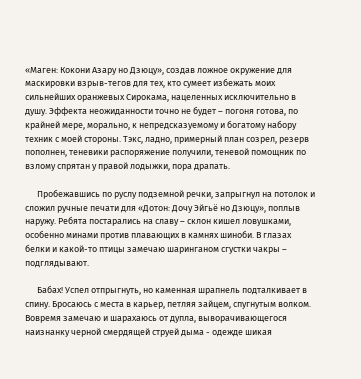«Маген: Кокони Азару но Дзюцу», создав ложное окружение для маскировки взрыв-тегов для тех, кто сумеет избежать моих сильнейших оранжевых Сирокама, нацеленных исключительно в душу. Эффекта неожиданности точно не будет – погоня готова, по крайней мере, морально, к непредсказуемому и богатому набору техник с моей стороны. Тэкс, ладно, примерный план созрел, резерв пополнен, теневики распоряжение получили, теневой помощник по взлому спрятан у правой лодыжки, пора драпать.

      Пробежавшись по руслу подземной речки, запрыгнул на потолок и сложил ручные печати для «Дотон: Дочу Эйгьё но Дзюцу», поплыв наружу. Ребята постарались на славу – склон кишел ловушками, особенно минами против плавающих в камнях шиноби. В глазах белки и какой-то птицы замечаю шаринганом сгустки чакры – подглядывают.

      Бабах! Успел отпрыгнуть, но каменная шрапнель подталкивает в спину. Бросаюсь с места в карьер, петляя зайцем, спугнутым волком. Вовремя замечаю и шарахаюсь от дупла, выворачивающегося наизнанку черной смердящей струей дыма - одежде шикая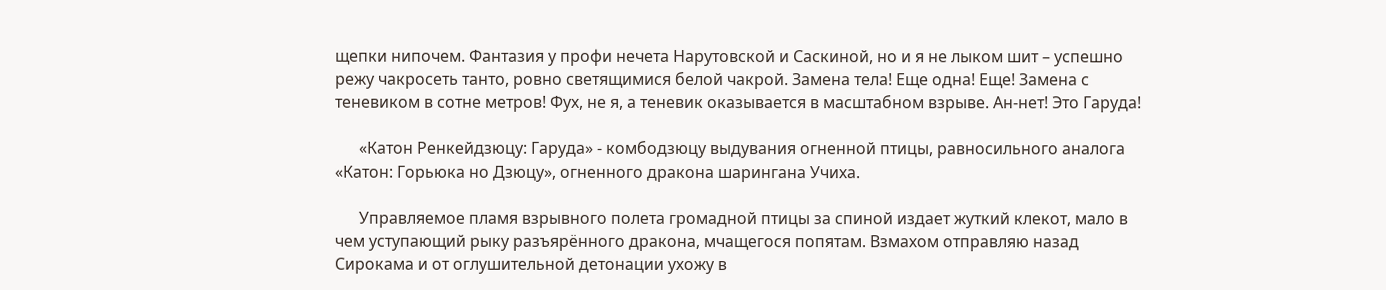щепки нипочем. Фантазия у профи нечета Нарутовской и Саскиной, но и я не лыком шит – успешно режу чакросеть танто, ровно светящимися белой чакрой. Замена тела! Еще одна! Еще! Замена с теневиком в сотне метров! Фух, не я, а теневик оказывается в масштабном взрыве. Ан-нет! Это Гаруда!

      «Катон Ренкейдзюцу: Гаруда» - комбодзюцу выдувания огненной птицы, равносильного аналога «Катон: Горьюка но Дзюцу», огненного дракона шарингана Учиха.

      Управляемое пламя взрывного полета громадной птицы за спиной издает жуткий клекот, мало в чем уступающий рыку разъярённого дракона, мчащегося попятам. Взмахом отправляю назад Сирокама и от оглушительной детонации ухожу в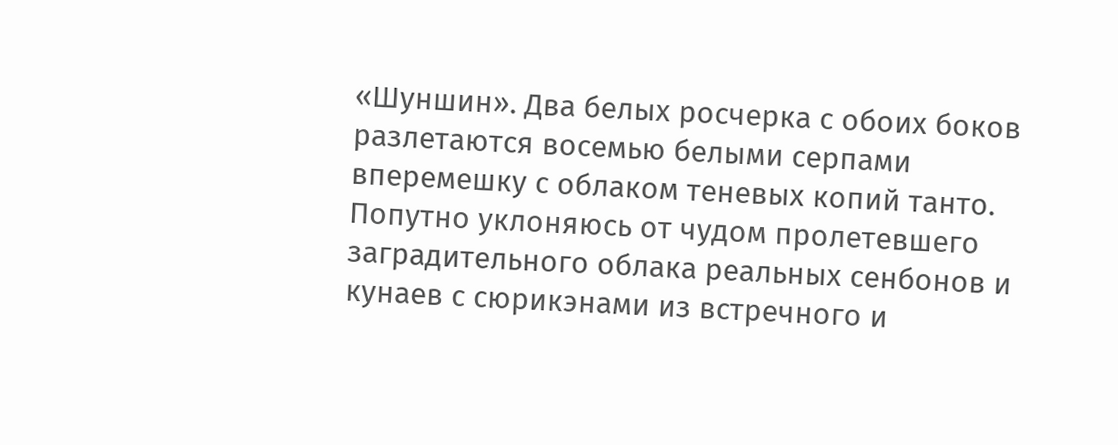«Шуншин». Два белых росчерка с обоих боков разлетаются восемью белыми серпами вперемешку с облаком теневых копий танто. Попутно уклоняюсь от чудом пролетевшего заградительного облака реальных сенбонов и кунаев с сюрикэнами из встречного и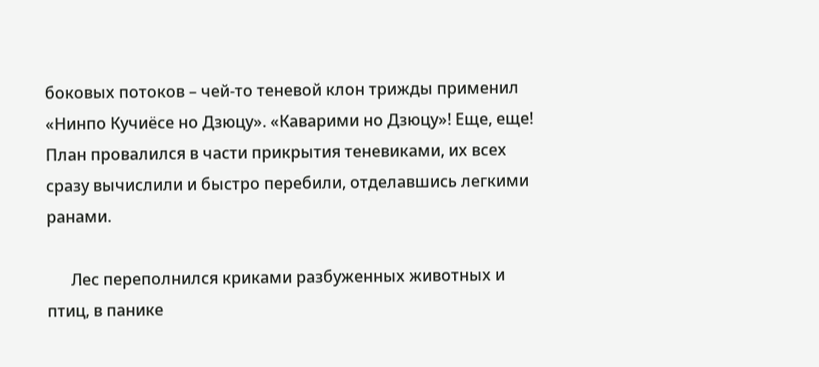боковых потоков – чей-то теневой клон трижды применил «Нинпо Кучиёсе но Дзюцу». «Каварими но Дзюцу»! Еще, еще! План провалился в части прикрытия теневиками, их всех сразу вычислили и быстро перебили, отделавшись легкими ранами.

      Лес переполнился криками разбуженных животных и птиц, в панике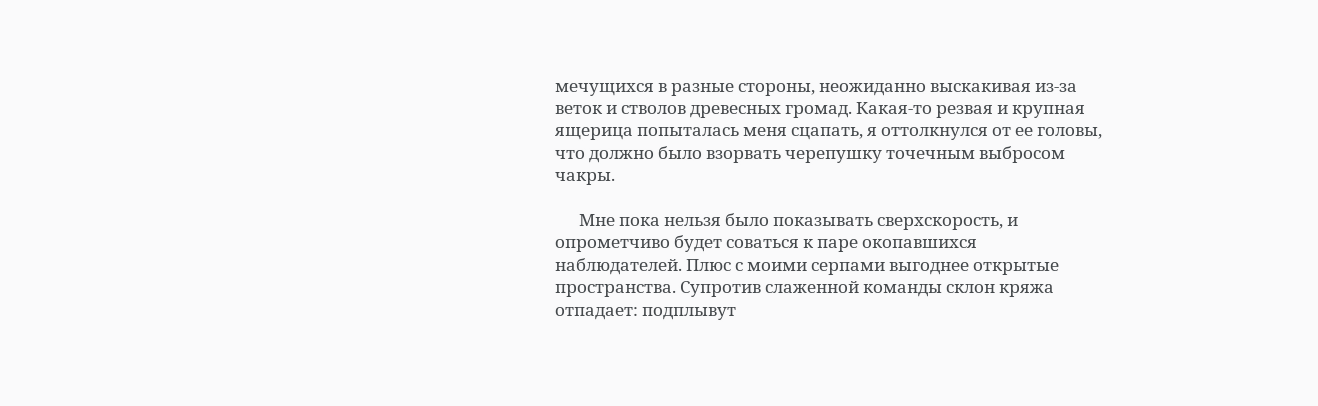мечущихся в разные стороны, неожиданно выскакивая из-за веток и стволов древесных громад. Какая-то резвая и крупная ящерица попыталась меня сцапать, я оттолкнулся от ее головы, что должно было взорвать черепушку точечным выбросом чакры.

      Мне пока нельзя было показывать сверхскорость, и опрометчиво будет соваться к паре окопавшихся наблюдателей. Плюс с моими серпами выгоднее открытые пространства. Супротив слаженной команды склон кряжа отпадает: подплывут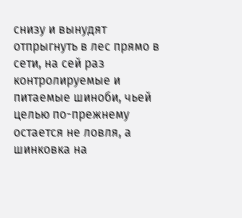снизу и вынудят отпрыгнуть в лес прямо в сети, на сей раз контролируемые и питаемые шиноби, чьей целью по-прежнему остается не ловля, а шинковка на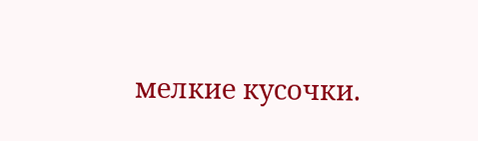мелкие кусочки.